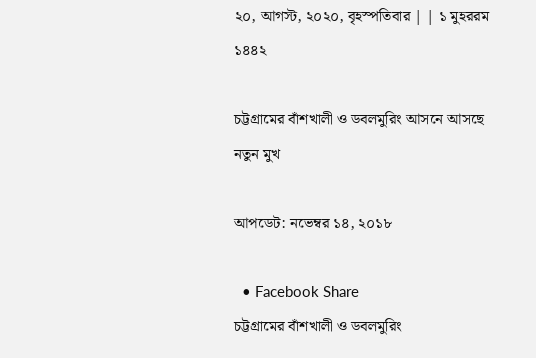২০, আগস্ট, ২০২০, বৃহস্পতিবার | | ১ মুহররম ১৪৪২

চট্টগ্রামের বাঁশখালী ও ডবলমুরিং আসনে আসছে নতুন মুখ

আপডেট: নভেম্বর ১৪, ২০১৮

  • Facebook Share
চট্টগ্রামের বাঁশখালী ও ডবলমুরিং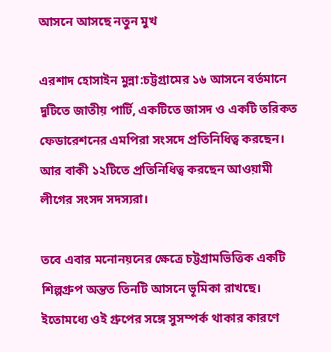আসনে আসছে নতুন মুখ

এরশাদ হোসাইন মুন্না:চট্টগ্রামের ১৬ আসনে বর্তমানে দুটিতে জাতীয় পার্টি, একটিতে জাসদ ও একটি তরিকত ফেডারেশনের এমপিরা সংসদে প্রতিনিধিত্ব করছেন। আর বাকী ১২টিতে প্রতিনিধিত্ব করছেন আওয়ামী লীগের সংসদ সদস্যরা।

তবে এবার মনোনয়নের ক্ষেত্রে চট্টগ্রামভিত্তিক একটি শিল্পগ্রুপ অন্তত তিনটি আসনে ভূমিকা রাখছে। ইতোমধ্যে ওই গ্রুপের সঙ্গে সুসম্পর্ক থাকার কারণে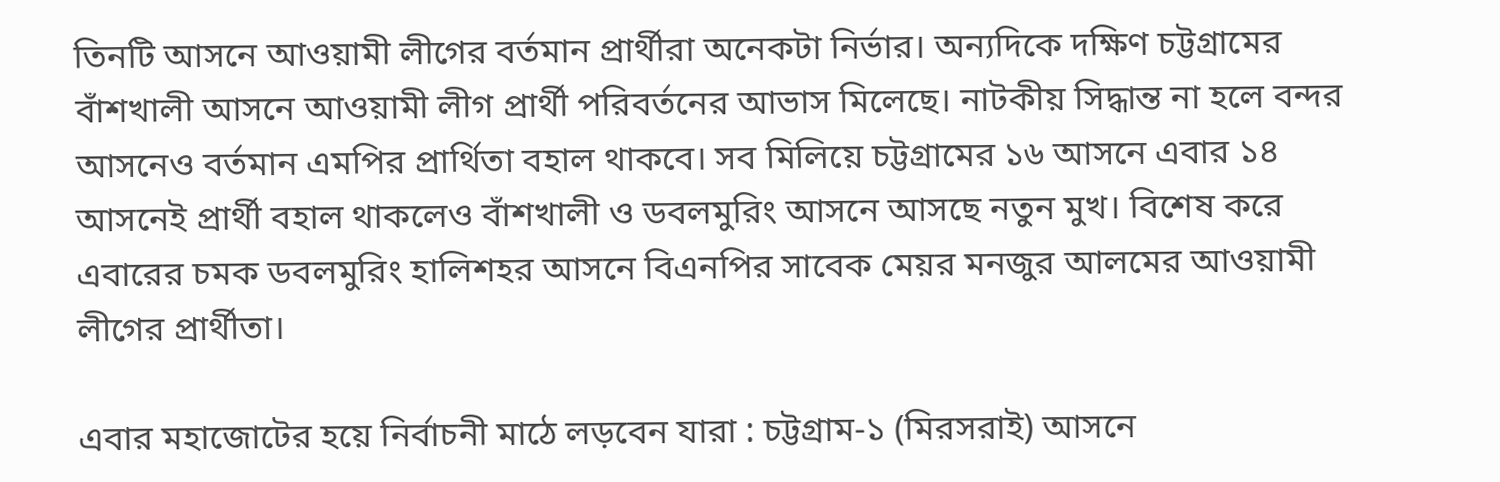তিনটি আসনে আওয়ামী লীগের বর্তমান প্রার্থীরা অনেকটা নির্ভার। অন্যদিকে দক্ষিণ চট্টগ্রামের বাঁশখালী আসনে আওয়ামী লীগ প্রার্থী পরিবর্তনের আভাস মিলেছে। নাটকীয় সিদ্ধান্ত না হলে বন্দর আসনেও বর্তমান এমপির প্রার্থিতা বহাল থাকবে। সব মিলিয়ে চট্টগ্রামের ১৬ আসনে এবার ১৪ আসনেই প্রার্থী বহাল থাকলেও বাঁশখালী ও ডবলমুরিং আসনে আসছে নতুন মুখ। বিশেষ করে এবারের চমক ডবলমুরিং হালিশহর আসনে বিএনপির সাবেক মেয়র মনজুর আলমের আওয়ামী লীগের প্রার্থীতা।

এবার মহাজোটের হয়ে নির্বাচনী মাঠে লড়বেন যারা : চট্টগ্রাম-১ (মিরসরাই) আসনে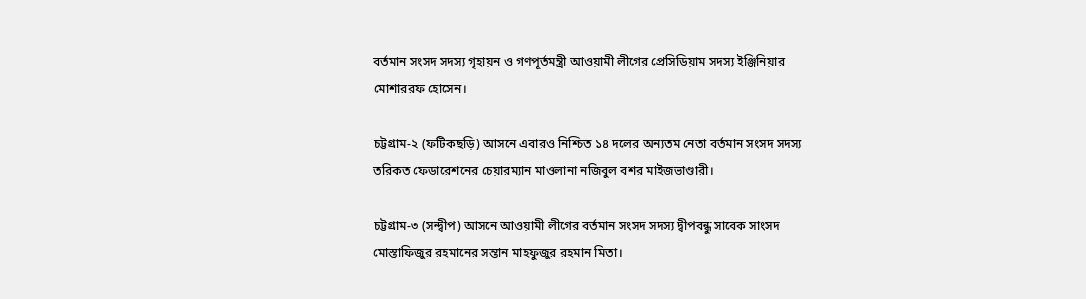বর্তমান সংসদ সদস্য গৃহায়ন ও গণপূর্তমন্ত্রী আওয়ামী লীগের প্রেসিডিয়াম সদস্য ইঞ্জিনিয়ার মোশাররফ হোসেন।

চট্টগ্রাম-২ (ফটিকছড়ি) আসনে এবারও নিশ্চিত ১৪ দলের অন্যতম নেতা বর্তমান সংসদ সদস্য তরিকত ফেডারেশনের চেয়ারম্যান মাওলানা নজিবুল বশর মাইজভাণ্ডারী।

চট্টগ্রাম-৩ (সন্দ্বীপ) আসনে আওয়ামী লীগের বর্তমান সংসদ সদস্য দ্বীপবন্ধু সাবেক সাংসদ মোস্তাফিজুর রহমানের সন্তান মাহফুজুর রহমান মিতা।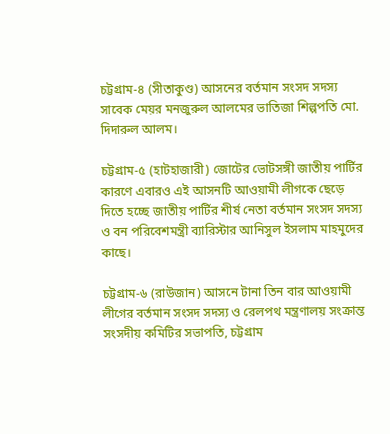চট্টগ্রাম-৪ (সীতাকুণ্ড) আসনের বর্তমান সংসদ সদস্য সাবেক মেয়র মনজুরুল আলমের ভাতিজা শিল্পপতি মো. দিদারুল আলম।

চট্টগ্রাম-৫ (হাটহাজারী) জোটের ভোটসঙ্গী জাতীয় পার্টির কারণে এবারও এই আসনটি আওয়ামী লীগকে ছেড়ে দিতে হচ্ছে জাতীয় পার্টির শীর্ষ নেতা বর্তমান সংসদ সদস্য ও বন পরিবেশমন্ত্রী ব্যারিস্টার আনিসুল ইসলাম মাহমুদের কাছে।

চট্টগ্রাম-৬ (রাউজান) আসনে টানা তিন বার আওয়ামী লীগের বর্তমান সংসদ সদস্য ও রেলপথ মন্ত্রণালয় সংক্রান্ত সংসদীয় কমিটির সভাপতি, চট্টগ্রাম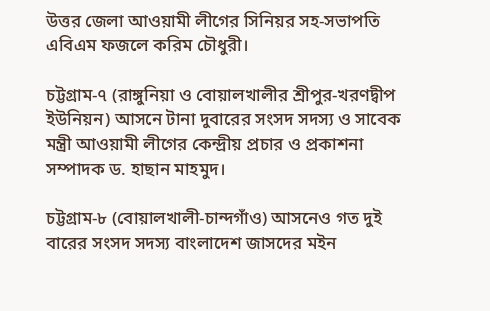উত্তর জেলা আওয়ামী লীগের সিনিয়র সহ-সভাপতি এবিএম ফজলে করিম চৌধুরী।

চট্টগ্রাম-৭ (রাঙ্গুনিয়া ও বোয়ালখালীর শ্রীপুর-খরণদ্বীপ ইউনিয়ন) আসনে টানা দুবারের সংসদ সদস্য ও সাবেক মন্ত্রী আওয়ামী লীগের কেন্দ্রীয় প্রচার ও প্রকাশনা সম্পাদক ড. হাছান মাহমুদ।

চট্টগ্রাম-৮ (বোয়ালখালী-চান্দগাঁও) আসনেও গত দুই বারের সংসদ সদস্য বাংলাদেশ জাসদের মইন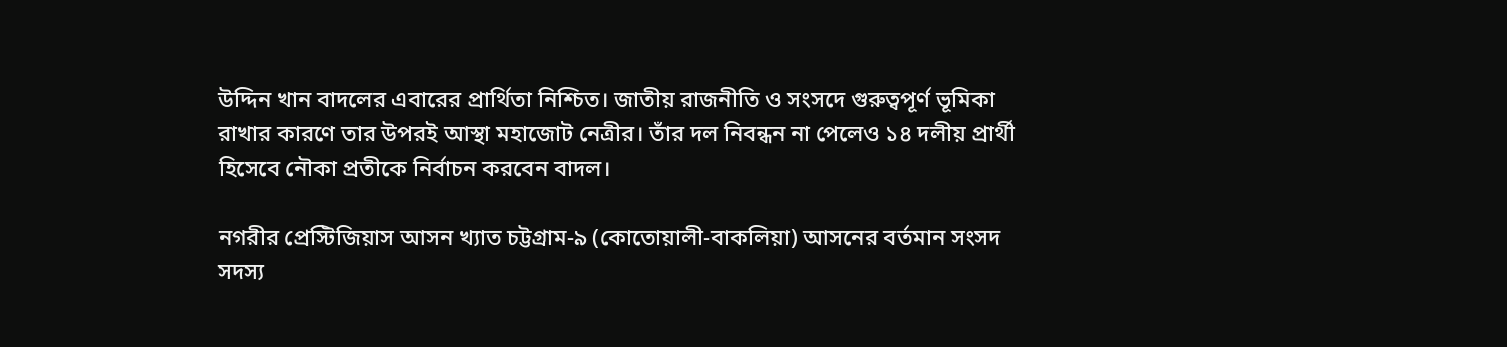উদ্দিন খান বাদলের এবারের প্রার্থিতা নিশ্চিত। জাতীয় রাজনীতি ও সংসদে গুরুত্বপূর্ণ ভূমিকা রাখার কারণে তার উপরই আস্থা মহাজোট নেত্রীর। তাঁর দল নিবন্ধন না পেলেও ১৪ দলীয় প্রার্থী হিসেবে নৌকা প্রতীকে নির্বাচন করবেন বাদল।

নগরীর প্রেস্টিজিয়াস আসন খ্যাত চট্টগ্রাম-৯ (কোতোয়ালী-বাকলিয়া) আসনের বর্তমান সংসদ সদস্য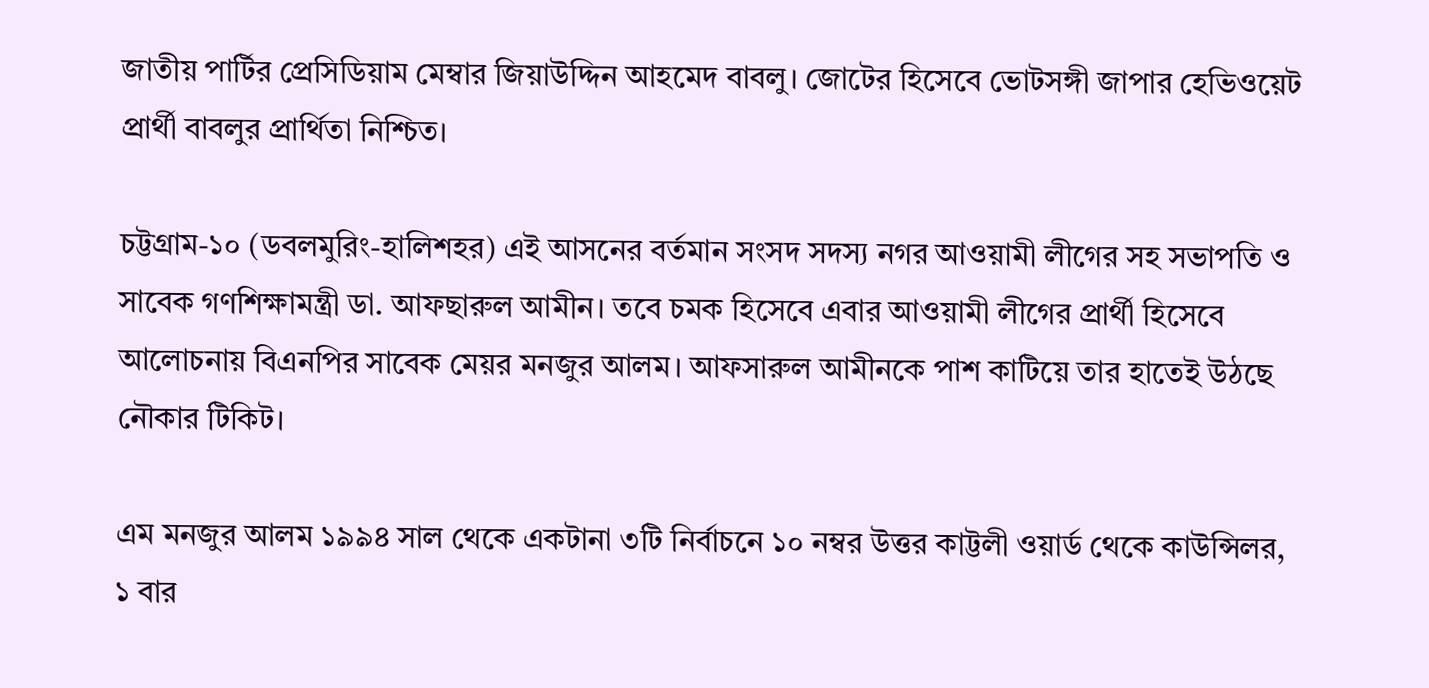জাতীয় পার্টির প্রেসিডিয়াম মেম্বার জিয়াউদ্দিন আহমেদ বাবলু। জোটের হিসেবে ভোটসঙ্গী জাপার হেভিওয়েট প্রার্থী বাবলুর প্রার্থিতা নিশ্চিত।

চট্টগ্রাম-১০ (ডবলমুরিং-হালিশহর) এই আসনের বর্তমান সংসদ সদস্য নগর আওয়ামী লীগের সহ সভাপতি ও সাবেক গণশিক্ষামন্ত্রী ডা. আফছারুল আমীন। তবে চমক হিসেবে এবার আওয়ামী লীগের প্রার্থী হিসেবে আলোচনায় বিএনপির সাবেক মেয়র মনজুর আলম। আফসারুল আমীনকে পাশ কাটিয়ে তার হাতেই উঠছে নৌকার টিকিট।

এম মনজুর আলম ১৯৯৪ সাল থেকে একটানা ৩টি নির্বাচনে ১০ নম্বর উত্তর কাট্টলী ওয়ার্ড থেকে কাউন্সিলর, ১ বার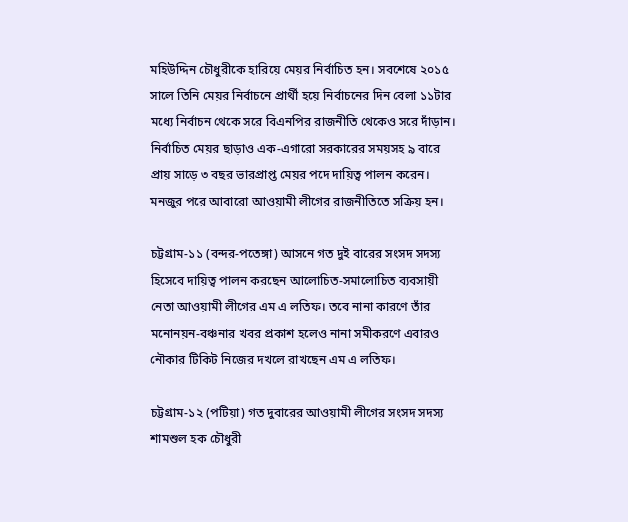মহিউদ্দিন চৌধুরীকে হারিয়ে মেয়র নির্বাচিত হন। সবশেষে ২০১৫ সালে তিনি মেয়র নির্বাচনে প্রার্থী হয়ে নির্বাচনের দিন বেলা ১১টার মধ্যে নির্বাচন থেকে সরে বিএনপির রাজনীতি থেকেও সরে দাঁড়ান। নির্বাচিত মেয়র ছাড়াও এক-এগারো সরকারের সময়সহ ৯ বারে প্রায় সাড়ে ৩ বছর ভারপ্রাপ্ত মেয়র পদে দায়িত্ব পালন করেন। মনজুর পরে আবারো আওয়ামী লীগের রাজনীতিতে সক্রিয় হন।

চট্টগ্রাম-১১ (বন্দর-পতেঙ্গা) আসনে গত দুই বারের সংসদ সদস্য হিসেবে দায়িত্ব পালন করছেন আলোচিত-সমালোচিত ব্যবসায়ী নেতা আওয়ামী লীগের এম এ লতিফ। তবে নানা কারণে তাঁর মনোনয়ন-বঞ্চনার খবর প্রকাশ হলেও নানা সমীকরণে এবারও নৌকার টিকিট নিজের দখলে রাখছেন এম এ লতিফ।

চট্টগ্রাম-১২ (পটিয়া) গত দুবারের আওয়ামী লীগের সংসদ সদস্য শামশুল হক চৌধুরী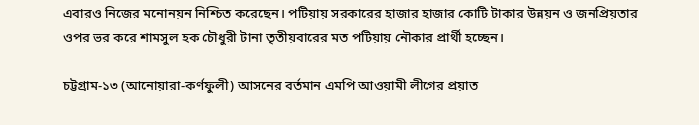এবারও নিজের মনোনয়ন নিশ্চিত করেছেন। পটিয়ায় সরকারের হাজার হাজার কোটি টাকার উন্নয়ন ও জনপ্রিয়তার ওপর ভর করে শামসুল হক চৌধুরী টানা তৃতীয়বারের মত পটিয়ায় নৌকার প্রার্থী হচ্ছেন।

চট্টগ্রাম-১৩ (আনোয়ারা-কর্ণফুলী) আসনের বর্তমান এমপি আওয়ামী লীগের প্রয়াত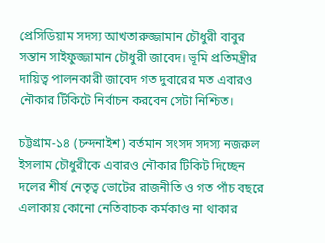প্রেসিডিয়াম সদস্য আখতারুজ্জামান চৌধুরী বাবুর সন্তান সাইফুজ্জামান চৌধুরী জাবেদ। ভূমি প্রতিমন্ত্রীর দায়িত্ব পালনকারী জাবেদ গত দুবারের মত এবারও নৌকার টিকিটে নির্বাচন করবেন সেটা নিশ্চিত।

চট্টগ্রাম-১৪ (চন্দনাইশ) বর্তমান সংসদ সদস্য নজরুল ইসলাম চৌধুরীকে এবারও নৌকার টিকিট দিচ্ছেন দলের শীর্ষ নেতৃত্ব ভোটের রাজনীতি ও গত পাঁচ বছরে এলাকায় কোনো নেতিবাচক কর্মকাণ্ড না থাকার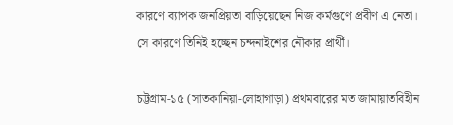কারণে ব্যাপক জনপ্রিয়তা বাড়িয়েছেন নিজ কর্মগুণে প্রবীণ এ নেতা। সে কারণে তিনিই হচ্ছেন চন্দনাইশের নৌকার প্রার্থী।

চট্টগ্রাম-১৫ (সাতকানিয়া-লোহাগাড়া) প্রথমবারের মত জামায়াতবিহীন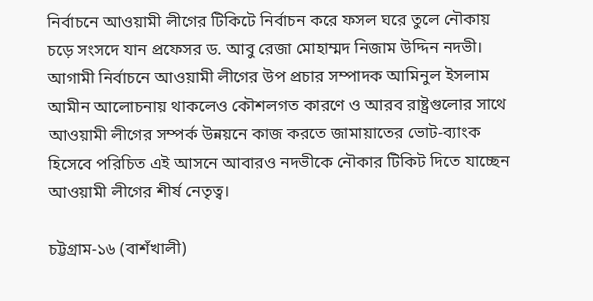নির্বাচনে আওয়ামী লীগের টিকিটে নির্বাচন করে ফসল ঘরে তুলে নৌকায় চড়ে সংসদে যান প্রফেসর ড. আবু রেজা মোহাম্মদ নিজাম উদ্দিন নদভী। আগামী নির্বাচনে আওয়ামী লীগের উপ প্রচার সম্পাদক আমিনুল ইসলাম আমীন আলোচনায় থাকলেও কৌশলগত কারণে ও আরব রাষ্ট্রগুলোর সাথে আওয়ামী লীগের সম্পর্ক উন্নয়নে কাজ করতে জামায়াতের ভোট-ব্যাংক হিসেবে পরিচিত এই আসনে আবারও নদভীকে নৌকার টিকিট দিতে যাচ্ছেন আওয়ামী লীগের শীর্ষ নেতৃত্ব।

চট্টগ্রাম-১৬ (বাশঁখালী)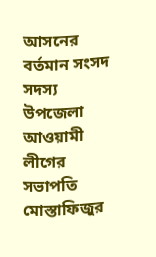আসনের বর্তমান সংসদ সদস্য উপজেলা আওয়ামী লীগের সভাপতি মোস্তাফিজুর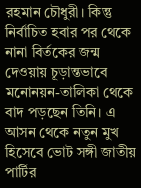রহমান চৌধুরী। কিন্তু নির্বাচিত হবার পর থেকে নানা বির্তকের জন্ম দেওয়ায় চূড়ান্তভাবে মনোনয়ন-তালিকা থেকে বাদ পড়ছেন তিনি। এ আসন থেকে নতুন মুখ হিসেবে ভোট সঙ্গী জাতীয় পার্টির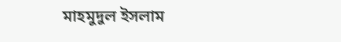মাহমুদুল ইসলাম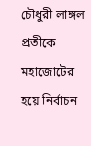চৌধুরী লাঙ্গল প্রতীকে মহাজোটের হয়ে নির্বাচন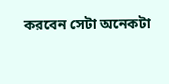করবেন সেটা অনেকটা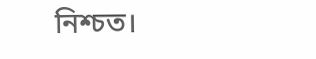নিশ্চত।